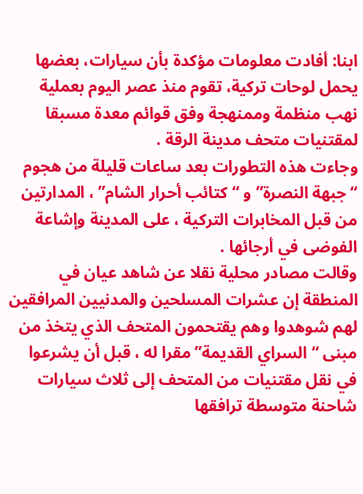ابنا: أفادت معلومات مؤكدة بأن سيارات، بعضها يحمل لوحات تركية، تقوم منذ عصر اليوم بعملية نهب منظمة وممنهجة وفق قوائم معدة مسبقا لمقتنيات متحف مدينة الرقة .
وجاءت هذه التطورات بعد ساعات قليلة من هجوم “جبهة النصرة” و “كتائب أحرار الشام” ، المدارتين من قبل المخابرات التركية ، على المدينة وإشاعة الفوضى في أرجائها .
وقالت مصادر محلية نقلا عن شاهد عيان في المنطقة إن عشرات المسلحين والمدنيين المرافقين لهم شوهدوا وهم يقتحمون المتحف الذي يتخذ من مبنى “السراي القديمة” مقرا له ، قبل أن يشرعوا في نقل مقتنيات من المتحف إلى ثلاث سيارات شاحنة متوسطة ترافقها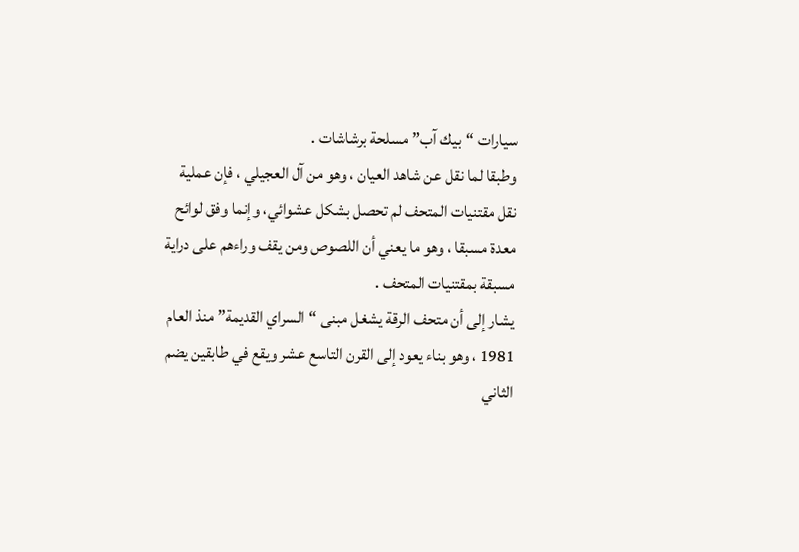سيارات “بيك آب” مسلحة برشاشات .
وطبقا لما نقل عن شاهد العيان ، وهو من آل العجيلي ، فإن عملية نقل مقتنيات المتحف لم تحصل بشكل عشوائي، وإنما وفق لوائح معدة مسبقا ، وهو ما يعني أن اللصوص ومن يقف وراءهم على دراية مسبقة بمقتنيات المتحف .
يشار إلى أن متحف الرقة يشغل مبنى “السراي القديمة” منذ العام 1981 ، وهو بناء يعود إلى القرن التاسع عشر ويقع في طابقين يضم الثاني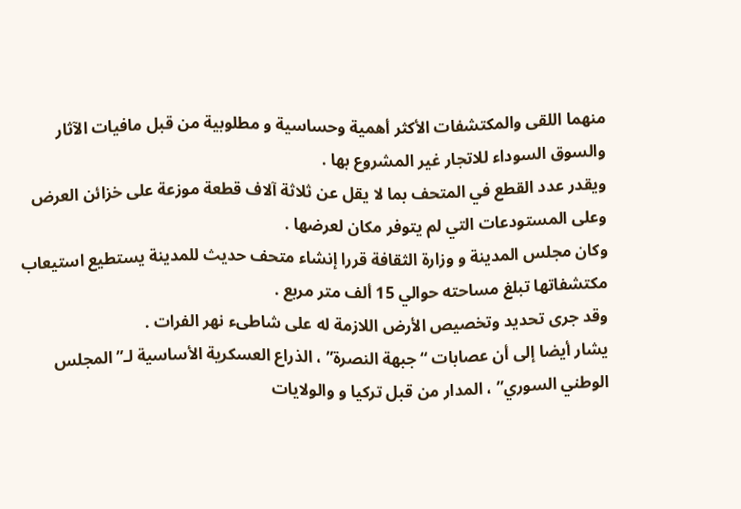منهما اللقى والمكتشفات الأكثر أهمية وحساسية و مطلوبية من قبل مافيات الآثار والسوق السوداء للاتجار غير المشروع بها .
ويقدر عدد القطع في المتحف بما لا يقل عن ثلاثة آلاف قطعة موزعة على خزائن العرض وعلى المستودعات التي لم يتوفر مكان لعرضها .
وكان مجلس المدينة و وزارة الثقافة قررا إنشاء متحف حديث للمدينة يستطيع استيعاب مكتشفاتها تبلغ مساحته حوالي 15 ألف متر مربع .
وقد جرى تحديد وتخصيص الأرض اللازمة له على شاطىء نهر الفرات .
يشار أيضا إلى أن عصابات “جبهة النصرة” ، الذراع العسكرية الأساسية لـ”المجلس الوطني السوري” ، المدار من قبل تركيا و والولايات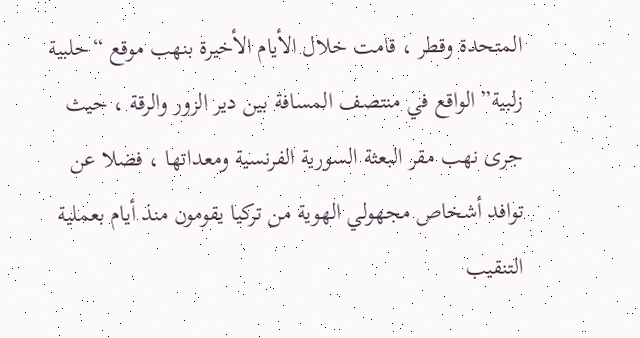المتحدة وقطر ، قامت خلال الأيام الأخيرة بنهب موقع “حلبية زلبية” الواقع في منتصف المسافة بين دير الزور والرقة ، حيث جرى نهب مقر البعثة السورية الفرنسية ومعداتها ، فضلا عن توافد أشخاص مجهولي الهوية من تركيا يقومون منذ أيام بعملية التنقيب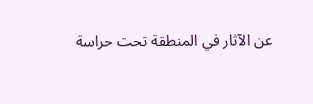عن الآثار في المنطقة تحت حراسة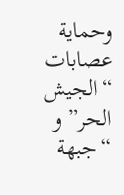وحماية عصابات “الجيش الحر” و “جبهة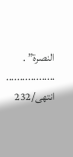النصرة” .
..................
انتهی/232